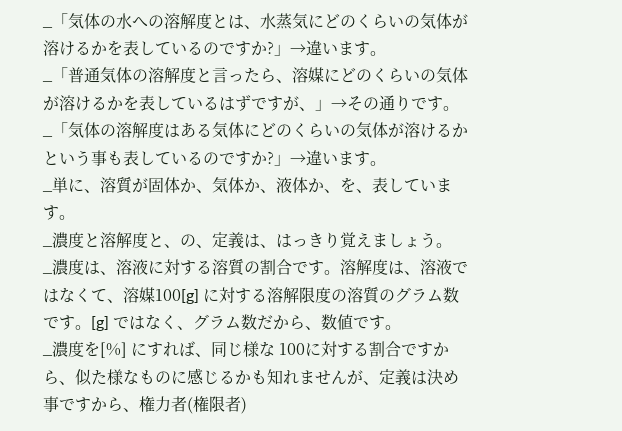_「気体の水への溶解度とは、水蒸気にどのくらいの気体が溶けるかを表しているのですか?」→違います。
_「普通気体の溶解度と言ったら、溶媒にどのくらいの気体が溶けるかを表しているはずですが、」→その通りです。
_「気体の溶解度はある気体にどのくらいの気体が溶けるかという事も表しているのですか?」→違います。
_単に、溶質が固体か、気体か、液体か、を、表しています。
_濃度と溶解度と、の、定義は、はっきり覚えましょう。
_濃度は、溶液に対する溶質の割合です。溶解度は、溶液ではなくて、溶媒100[g] に対する溶解限度の溶質のグラム数です。[g] ではなく、グラム数だから、数値です。
_濃度を[%] にすれば、同じ様な 100に対する割合ですから、似た様なものに感じるかも知れませんが、定義は決め事ですから、権力者(権限者)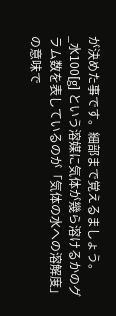が決めた事です。細部まで覚えるましょう。
_水100[g] という溶媒に気体が幾ら溶けるかのグラム数を表しているのが「気体の水への溶解度」の意味で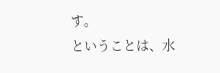す。
ということは、水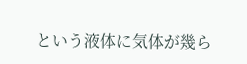という液体に気体が幾ら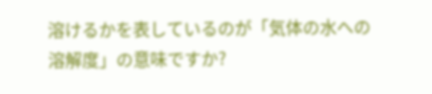溶けるかを表しているのが「気体の水への溶解度」の意味ですか?